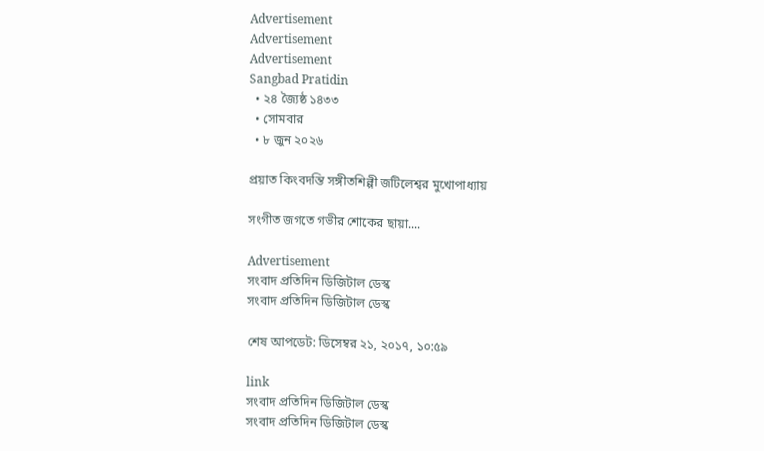Advertisement
Advertisement
Advertisement
Sangbad Pratidin
  • ২৪ জ্যৈষ্ঠ ১৪৩৩
  • সোমবার
  • ৮ জুন ২০২৬

প্রয়াত কিংবদন্তি সঙ্গীতশিল্পী জটিলেশ্বর মুখোপাধ্যায়

সংগীত জগতে গভীর শোকের ছায়া....

Advertisement
সংবাদ প্রতিদিন ডিজিটাল ডেস্ক
সংবাদ প্রতিদিন ডিজিটাল ডেস্ক

শেষ আপডেট: ডিসেম্বর ২১, ২০১৭, ১০:৫৯

link
সংবাদ প্রতিদিন ডিজিটাল ডেস্ক
সংবাদ প্রতিদিন ডিজিটাল ডেস্ক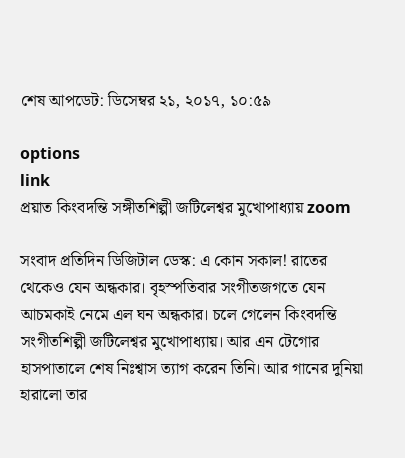শেষ আপডেট: ডিসেম্বর ২১, ২০১৭, ১০:৫৯

options
link
প্রয়াত কিংবদন্তি সঙ্গীতশিল্পী জটিলেশ্বর মুখোপাধ্যায় zoom

সংবাদ প্রতিদিন ডিজিটাল ডেস্ক: এ কোন সকাল! রাতের থেকেও যেন অন্ধকার। বৃহস্পতিবার সংগীতজগতে যেন আচমকাই নেমে এল ঘন অন্ধকার। চলে গেলেন কিংবদন্তি সংগীতশিল্পী জটিলেশ্বর মুখোপাধ্যায়। আর এন টেগোর হাসপাতালে শেষ নিঃশ্বাস ত্যাগ করেন তিনি। আর গানের দুনিয়া হারালো তার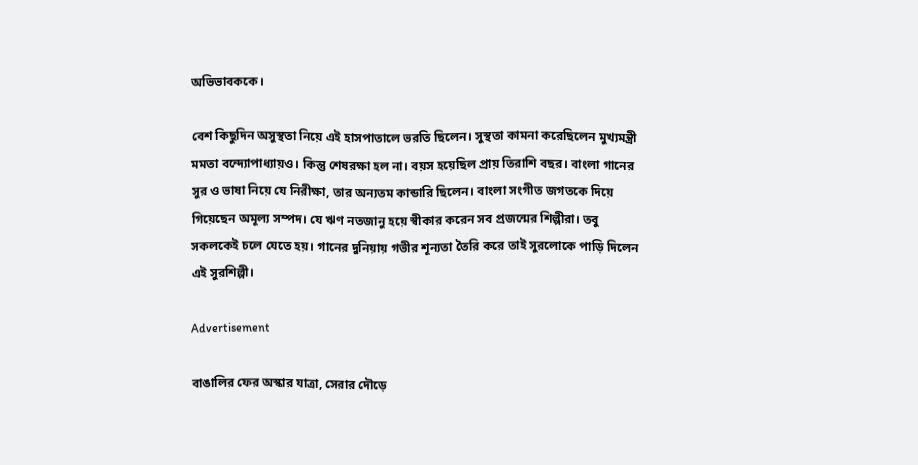অভিভাবককে।

বেশ কিছুদিন অসুস্থতা নিয়ে এই হাসপাতালে ভরতি ছিলেন। সুস্থতা কামনা করেছিলেন মুখ্যমন্ত্রী মমতা বন্দ্যোপাধ্যায়ও। কিন্তু শেষরক্ষা হল না। বয়স হয়েছিল প্রায় তিরাশি বছর। বাংলা গানের সুর ও ভাষা নিয়ে যে নিরীক্ষা, তার অন্যতম কান্ডারি ছিলেন। বাংলা সংগীত জগতকে দিয়ে গিয়েছেন অমূল্য সম্পদ। যে ঋণ নতজানু হয়ে স্বীকার করেন সব প্রজন্মের শিল্পীরা। তবু সকলকেই চলে যেতে হয়। গানের দুনিয়ায় গভীর শূন্যতা তৈরি করে তাই সুরলোকে পাড়ি দিলেন এই সুরশিল্পী।

Advertisement

বাঙালির ফের অস্কার যাত্রা, সেরার দৌড়ে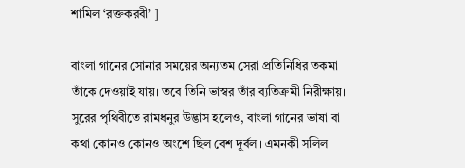শামিল ‘রক্তকরবী’ ]

বাংলা গানের সোনার সময়ের অন্যতম সেরা প্রতিনিধির তকমা তাঁকে দেওয়াই যায়। তবে তিনি ভাস্বর তাঁর ব্যতিক্রমী নিরীক্ষায়। সুরের পৃথিবীতে রামধনুর উদ্ভাস হলেও, বাংলা গানের ভাষা বা কথা কোনও কোনও অংশে ছিল বেশ দূর্বল। এমনকী সলিল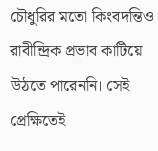চৌধুরির মতো কিংবদন্তিও রাবীন্দ্রিক প্রভাব কাটিয়ে উঠতে পারেননি। সেই প্রেক্ষিতেই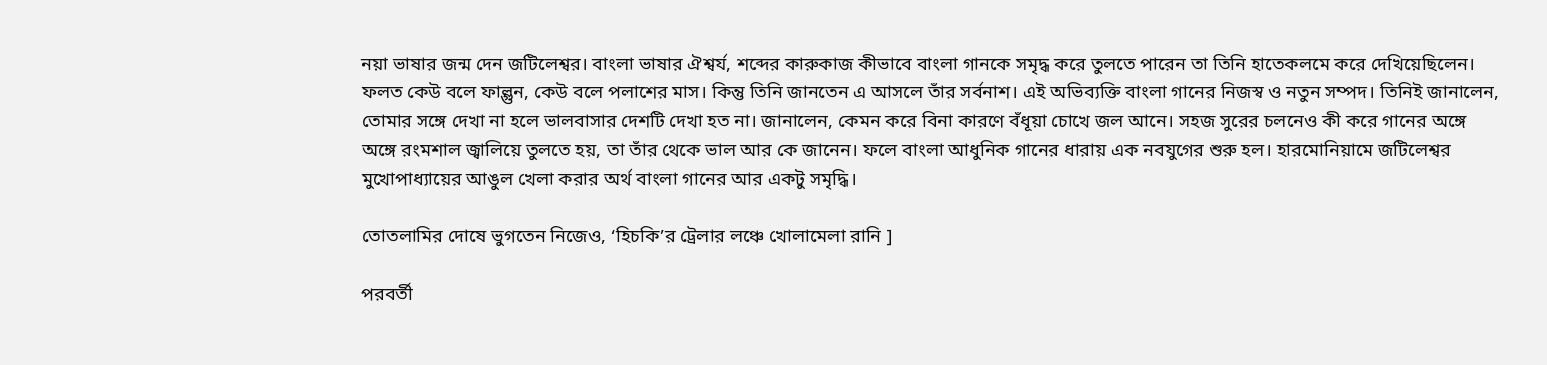নয়া ভাষার জন্ম দেন জটিলেশ্বর। বাংলা ভাষার ঐশ্বর্য, শব্দের কারুকাজ কীভাবে বাংলা গানকে সমৃদ্ধ করে তুলতে পারেন তা তিনি হাতেকলমে করে দেখিয়েছিলেন। ফলত কেউ বলে ফাল্গুন, কেউ বলে পলাশের মাস। কিন্তু তিনি জানতেন এ আসলে তাঁর সর্বনাশ। এই অভিব্যক্তি বাংলা গানের নিজস্ব ও নতুন সম্পদ। তিনিই জানালেন, তোমার সঙ্গে দেখা না হলে ভালবাসার দেশটি দেখা হত না। জানালেন, কেমন করে বিনা কারণে বঁধূয়া চোখে জল আনে। সহজ সুরের চলনেও কী করে গানের অঙ্গে অঙ্গে রংমশাল জ্বালিয়ে তুলতে হয়, তা তাঁর থেকে ভাল আর কে জানেন। ফলে বাংলা আধুনিক গানের ধারায় এক নবযুগের শুরু হল। হারমোনিয়ামে জটিলেশ্বর মুখোপাধ্যায়ের আঙুল খেলা করার অর্থ বাংলা গানের আর একটু সমৃদ্ধি।

তোতলামির দোষে ভুগতেন নিজেও, ‘হিচকি’র ট্রেলার লঞ্চে খোলামেলা রানি ]

পরবর্তী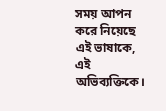সময় আপন করে নিয়েছে এই ভাষাকে, এই অভিব্যক্তিকে।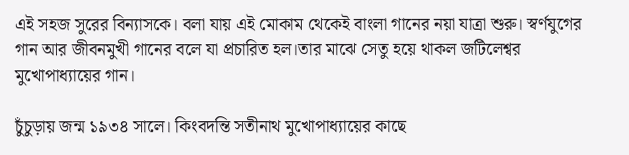এই সহজ সুরের বিন্যাসকে। বলা যায় এই মোকাম থেকেই বাংলা গানের নয়া যাত্রা শুরু। স্বর্ণযুগের গান আর জীবনমুখী গানের বলে যা প্রচারিত হল।তার মাঝে সেতু হয়ে থাকল জটিলেশ্বর মুখোপাধ্যায়ের গান।

চুঁচুড়ায় জন্ম ১৯৩৪ সালে। কিংবদন্তি সতীনাথ মুখোপাধ্যায়ের কাছে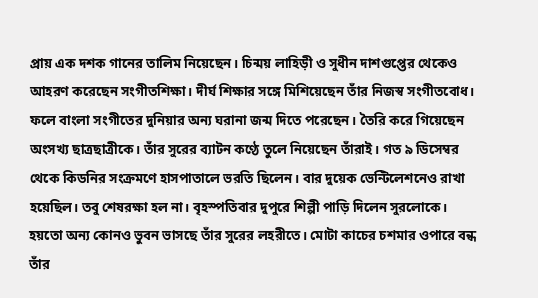প্রায় এক দশক গানের তালিম নিয়েছেন। চিন্ময় লাহিড়ী ও সুধীন দাশগুপ্তের থেকেও আহরণ করেছেন সংগীতশিক্ষা। দীর্ঘ শিক্ষার সঙ্গে মিশিয়েছেন তাঁর নিজস্ব সংগীতবোধ। ফলে বাংলা সংগীতের দুনিয়ার অন্য ঘরানা জন্ম দিতে পরেছেন। তৈরি করে গিয়েছেন অংসখ্য ছাত্রছাত্রীকে। তাঁর সুরের ব্যাটন কণ্ঠে তুলে নিয়েছেন তাঁরাই। গত ৯ ডিসেম্বর থেকে কিডনির সংক্রমণে হাসপাতালে ভরতি ছিলেন। বার দুয়েক ভেন্টিলেশনেও রাখা হয়েছিল। তবু শেষরক্ষা হল না। বৃহস্পতিবার দুপুরে শিল্পী পাড়ি দিলেন সুরলোকে। হয়তো অন্য কোনও ভুবন ভাসছে তাঁর সুরের লহরীতে। মোটা কাচের চশমার ওপারে বন্ধ তাঁর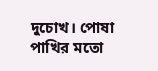দুচোখ। পোষা পাখির মতো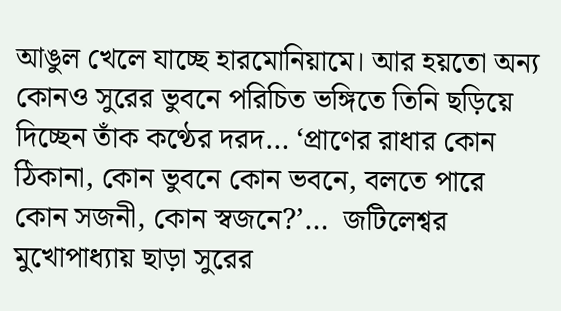আঙুল খেলে যাচ্ছে হারমোনিয়ামে। আর হয়তো অন্য কোনও সুরের ভুবনে পরিচিত ভঙ্গিতে তিনি ছড়িয়ে দিচ্ছেন তাঁক কণ্ঠের দরদ… ‘প্রাণের রাধার কোন ঠিকানা, কোন ভুবনে কোন ভবনে, বলতে পারে কোন সজনী, কোন স্বজনে?’…  জটিলেশ্বর মুখোপাধ্যায় ছাড়া সুরের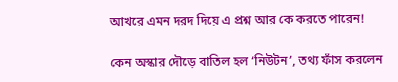আখরে এমন দরদ দিয়ে এ প্রশ্ন আর কে করতে পারেন!

কেন অস্কার দৌড়ে বাতিল হল ‘নিউটন’, তথ্য ফাঁস করলেন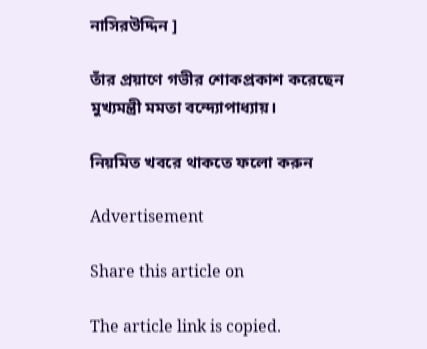নাসিরউদ্দিন ]

তাঁর প্রয়াণে গভীর শোকপ্রকাশ করেছেন মুখ্যমন্ত্রী মমতা বন্দ্যোপাধ্যায়।

নিয়মিত খবরে থাকতে ফলো করুন

Advertisement

Share this article on

The article link is copied.